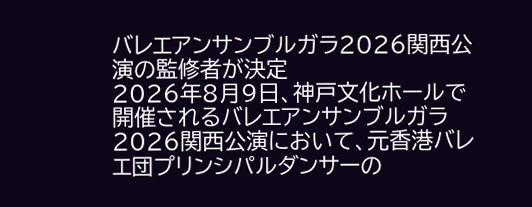バレエアンサンブルガラ2026関西公演の監修者が決定
2026年8月9日、神戸文化ホールで開催されるバレエアンサンブルガラ2026関西公演において、元香港バレエ団プリンシパルダンサーの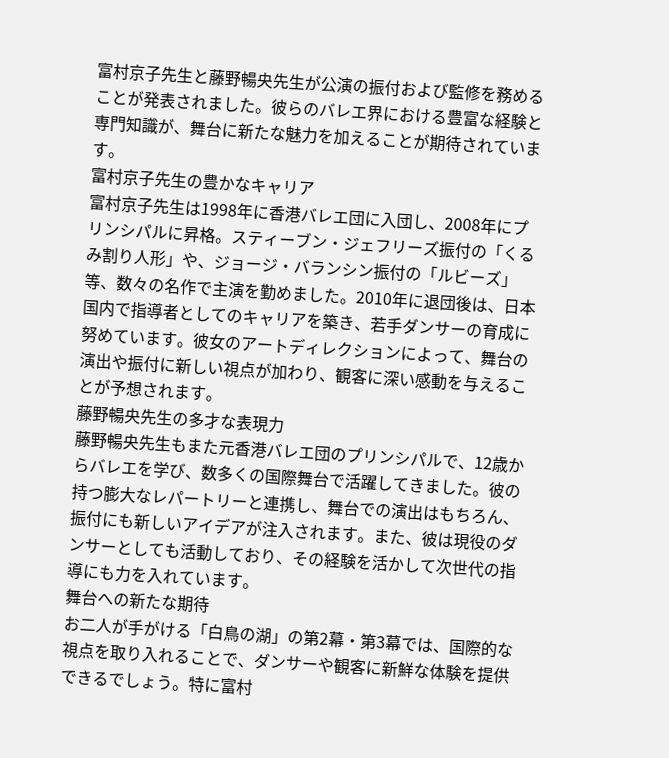富村京子先生と藤野暢央先生が公演の振付および監修を務めることが発表されました。彼らのバレエ界における豊富な経験と専門知識が、舞台に新たな魅力を加えることが期待されています。
富村京子先生の豊かなキャリア
富村京子先生は1998年に香港バレエ団に入団し、2008年にプリンシパルに昇格。スティーブン・ジェフリーズ振付の「くるみ割り人形」や、ジョージ・バランシン振付の「ルビーズ」等、数々の名作で主演を勤めました。2010年に退団後は、日本国内で指導者としてのキャリアを築き、若手ダンサーの育成に努めています。彼女のアートディレクションによって、舞台の演出や振付に新しい視点が加わり、観客に深い感動を与えることが予想されます。
藤野暢央先生の多才な表現力
藤野暢央先生もまた元香港バレエ団のプリンシパルで、12歳からバレエを学び、数多くの国際舞台で活躍してきました。彼の持つ膨大なレパートリーと連携し、舞台での演出はもちろん、振付にも新しいアイデアが注入されます。また、彼は現役のダンサーとしても活動しており、その経験を活かして次世代の指導にも力を入れています。
舞台への新たな期待
お二人が手がける「白鳥の湖」の第2幕・第3幕では、国際的な視点を取り入れることで、ダンサーや観客に新鮮な体験を提供できるでしょう。特に富村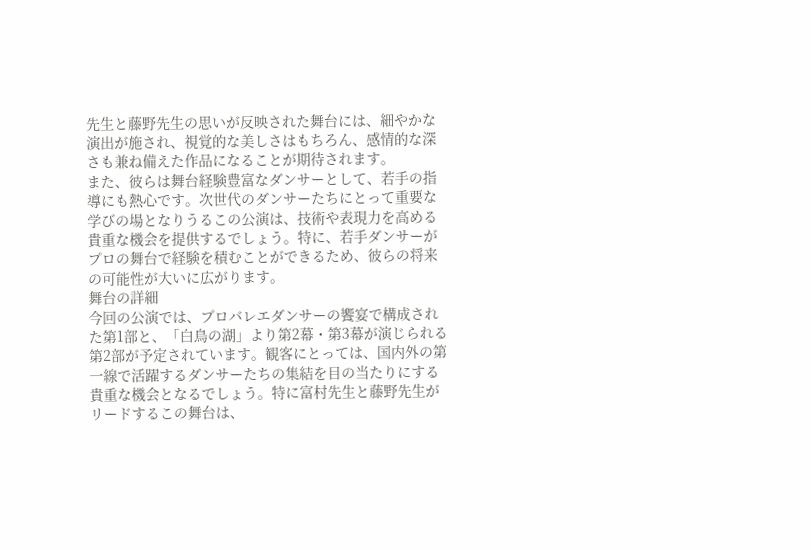先生と藤野先生の思いが反映された舞台には、細やかな演出が施され、視覚的な美しさはもちろん、感情的な深さも兼ね備えた作品になることが期待されます。
また、彼らは舞台経験豊富なダンサーとして、若手の指導にも熱心です。次世代のダンサーたちにとって重要な学びの場となりうるこの公演は、技術や表現力を高める貴重な機会を提供するでしょう。特に、若手ダンサーがプロの舞台で経験を積むことができるため、彼らの将来の可能性が大いに広がります。
舞台の詳細
今回の公演では、プロバレエダンサーの饗宴で構成された第1部と、「白鳥の湖」より第2幕・第3幕が演じられる第2部が予定されています。観客にとっては、国内外の第一線で活躍するダンサーたちの集結を目の当たりにする貴重な機会となるでしょう。特に富村先生と藤野先生がリードするこの舞台は、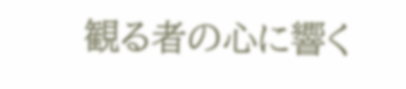観る者の心に響く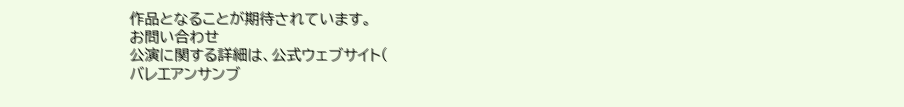作品となることが期待されています。
お問い合わせ
公演に関する詳細は、公式ウェブサイト(
バレエアンサンブ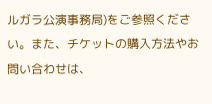ルガラ公演事務局)をご参照ください。また、チケットの購入方法やお問い合わせは、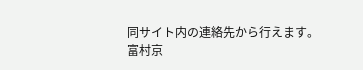同サイト内の連絡先から行えます。
富村京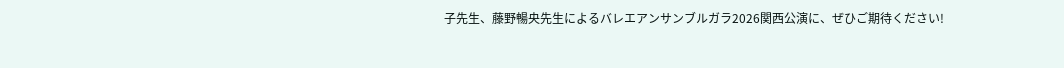子先生、藤野暢央先生によるバレエアンサンブルガラ2026関西公演に、ぜひご期待ください!